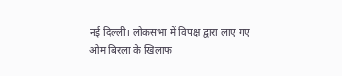नई दिल्ली। लोकसभा में विपक्ष द्वारा लाए गए ओम बिरला के खिलाफ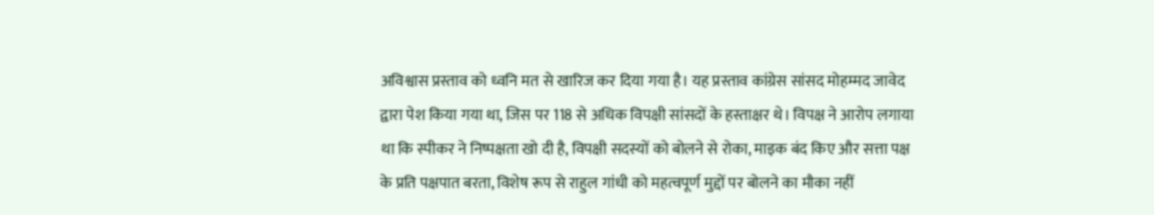अविश्वास प्रस्ताव को ध्वनि मत से खारिज कर दिया गया है। यह प्रस्ताव कांग्रेस सांसद मोहम्मद जावेद द्वारा पेश किया गया था, जिस पर 118 से अधिक विपक्षी सांसदों के हस्ताक्षर थे। विपक्ष ने आरोप लगाया था कि स्पीकर ने निष्पक्षता खो दी है, विपक्षी सदस्यों को बोलने से रोका, माइक बंद किए और सत्ता पक्ष के प्रति पक्षपात बरता, विशेष रूप से राहुल गांधी को महत्वपूर्ण मुद्दों पर बोलने का मौका नहीं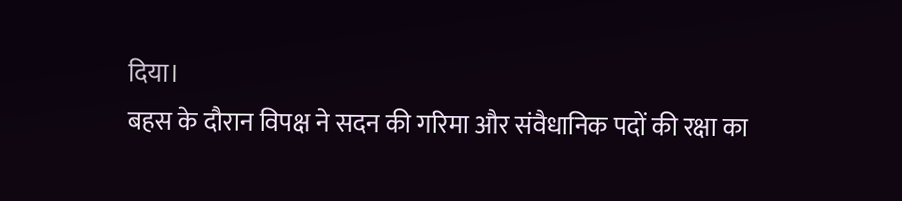दिया।
बहस के दौरान विपक्ष ने सदन की गरिमा और संवैधानिक पदों की रक्षा का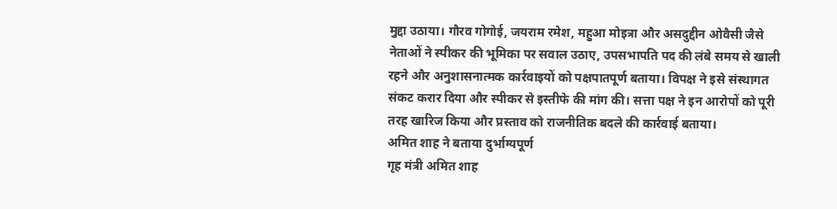मुद्दा उठाया। गौरव गोगोई, जयराम रमेश, महुआ मोइत्रा और असदुद्दीन ओवैसी जैसे नेताओं ने स्पीकर की भूमिका पर सवाल उठाए, उपसभापति पद की लंबे समय से खाली रहने और अनुशासनात्मक कार्रवाइयों को पक्षपातपूर्ण बताया। विपक्ष ने इसे संस्थागत संकट करार दिया और स्पीकर से इस्तीफे की मांग की। सत्ता पक्ष ने इन आरोपों को पूरी तरह खारिज किया और प्रस्ताव को राजनीतिक बदले की कार्रवाई बताया।
अमित शाह ने बताया दुर्भाग्यपूर्ण
गृह मंत्री अमित शाह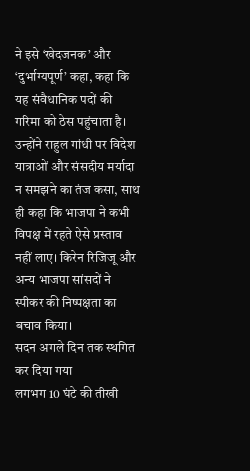ने इसे ‘खेदजनक’ और ‘दुर्भाग्यपूर्ण’ कहा, कहा कि यह संवैधानिक पदों की गरिमा को ठेस पहुंचाता है। उन्होंने राहुल गांधी पर विदेश यात्राओं और संसदीय मर्यादा न समझने का तंज कसा, साथ ही कहा कि भाजपा ने कभी विपक्ष में रहते ऐसे प्रस्ताव नहीं लाए। किरेन रिजिजू और अन्य भाजपा सांसदों ने स्पीकर की निष्पक्षता का बचाव किया।
सदन अगले दिन तक स्थगित कर दिया गया
लगभग 10 घंटे की तीखी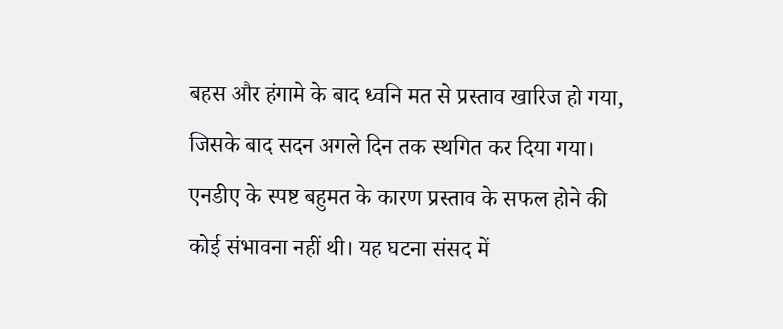बहस और हंगामे के बाद ध्वनि मत से प्रस्ताव खारिज हो गया, जिसके बाद सदन अगले दिन तक स्थगित कर दिया गया। एनडीए के स्पष्ट बहुमत के कारण प्रस्ताव के सफल होने की कोई संभावना नहीं थी। यह घटना संसद में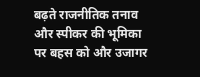बढ़ते राजनीतिक तनाव और स्पीकर की भूमिका पर बहस को और उजागर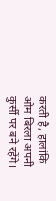करती है, हालांकि ओम बिरला अपनी कुर्सी पर बने रहेंगे।